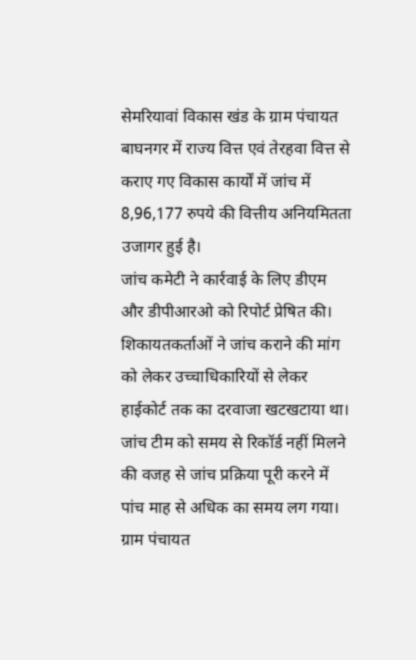सेमरियावां विकास खंड के ग्राम पंचायत बाघनगर में राज्य वित्त एवं तेरहवा वित्त से कराए गए विकास कार्यों में जांच में 8,96,177 रुपये की वित्तीय अनियमितता उजागर हुई है।
जांच कमेटी ने कार्रवाई के लिए डीएम और डीपीआरओ को रिपोर्ट प्रेषित की। शिकायतकर्ताओं ने जांच कराने की मांग को लेकर उच्चाधिकारियों से लेकर हाईकोर्ट तक का दरवाजा खटखटाया था। जांच टीम को समय से रिकॉर्ड नहीं मिलने की वजह से जांच प्रक्रिया पूरी करने में पांच माह से अधिक का समय लग गया।
ग्राम पंचायत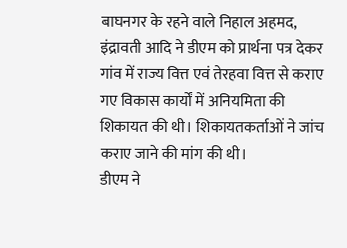बाघनगर के रहने वाले निहाल अहमद, इंद्रावती आदि ने डीएम को प्रार्थना पत्र देकर गांव में राज्य वित्त एवं तेरहवा वित्त से कराए गए विकास कार्यों में अनियमिता की शिकायत की थी। शिकायतकर्ताओं ने जांच कराए जाने की मांग की थी।
डीएम ने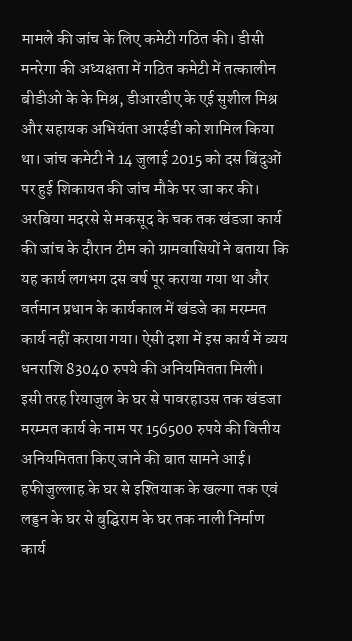मामले की जांच के लिए कमेटी गठित की। डीसी मनरेगा की अध्यक्षता में गठित कमेटी में तत्कालीन बीडीओ के के मिश्र, डीआरडीए के एई सुशील मिश्र और सहायक अभियंता आरईडी को शामिल किया था। जांच कमेटी ने 14 जुलाई 2015 को दस बिंदुओं पर हुई शिकायत की जांच मौके पर जा कर की।
अरबिया मदरसे से मकसूद के चक तक खंडजा कार्य की जांच के दौरान टीम को ग्रामवासियों ने बताया कि यह कार्य लगभग दस वर्ष पूर कराया गया था और वर्तमान प्रधान के कार्यकाल में खंडजे का मरम्मत कार्य नहीं कराया गया। ऐसी दशा में इस कार्य में व्यय धनराशि 83040 रुपये की अनियमितता मिली।
इसी तरह रियाजुल के घर से पावरहाउस तक खंडजा मरम्मत कार्य के नाम पर 156500 रुपये की वित्तीय अनियमितता किए जाने की बात सामने आई। हफीजुल्लाह के घर से इश्तियाक के खल्गा तक एवं लड्डन के घर से बुद्घिराम के घर तक नाली निर्माण कार्य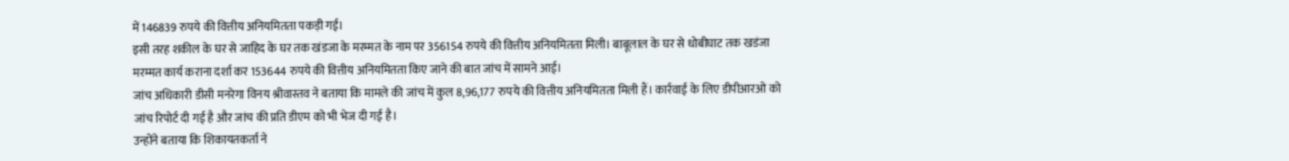में 146839 रुपये की वित्तीय अनियमितता पकड़ी गई।
इसी तरह शकील के घर से जाहिद के घर तक खंडजा के मरम्मत के नाम पर 356154 रुपये की वित्तीय अनियमितता मिली। बाबूलाल के घर से धोबीघाट तक खडंजा मरम्मत कार्य कराना दर्शा कर 153644 रुपये की वित्तीय अनियमितता किए जाने की बात जांच में सामने आई।
जांच अधिकारी डीसी मनरेगा विनय श्रीवास्तव ने बताया कि मामले की जांच में कुल 8,96,177 रुपये की वित्तीय अनियमितता मिली हैं। कार्रवाई के लिए डीपीआरओ को जांच रिपोर्ट दी गई है और जांच की प्रति डीएम को भी भेज दी गई है।
उन्होंने बताया कि शिकायतकर्ता ने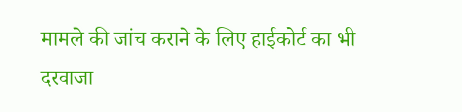मामले की जांच कराने के लिए हाईकोर्ट का भी दरवाजा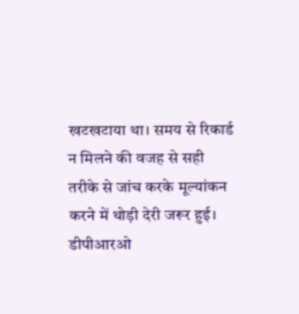खटखटाया था। समय से रिकार्ड न मिलने की वजह से सही तरीके से जांच करके मूल्यांकन करने में थोड़ी देरी जरूर हुई।
डीपीआरओ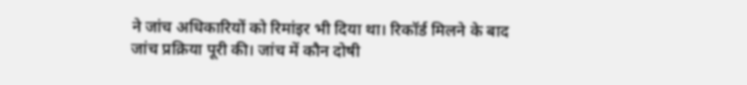ने जांच अधिकारियों को रिमांइर भी दिया था। रिकॉर्ड मिलने के बाद जांच प्रक्रिया पूरी की। जांच में कौन दोषी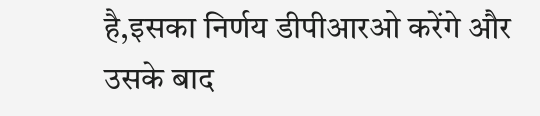है,इसका निर्णय डीपीआरओ करेंगे और उसके बाद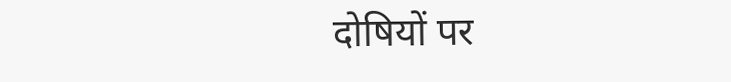दोषियों पर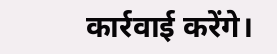कार्रवाई करेंगे।